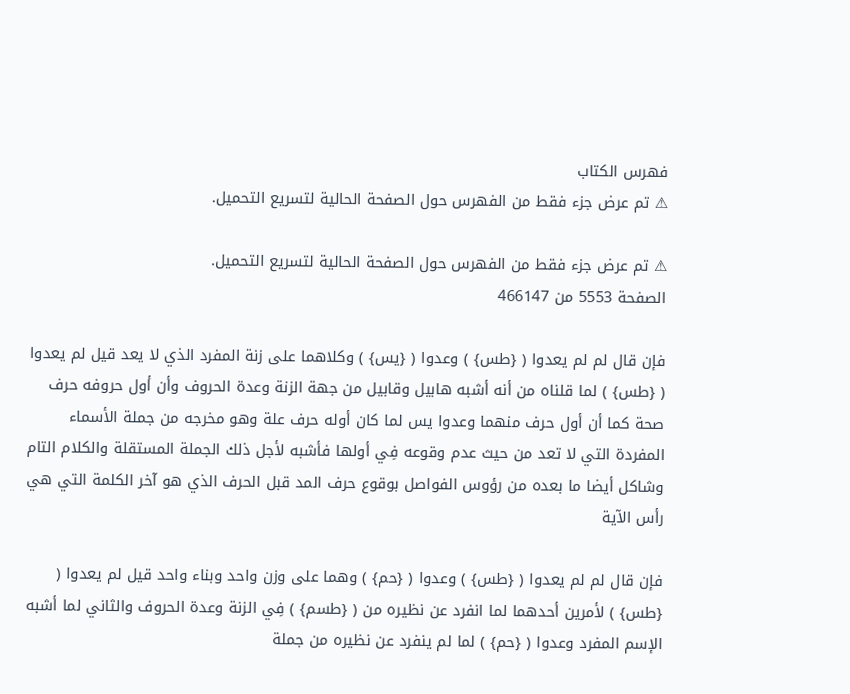فهرس الكتاب
⚠ تم عرض جزء فقط من الفهرس حول الصفحة الحالية لتسريع التحميل.

⚠ تم عرض جزء فقط من الفهرس حول الصفحة الحالية لتسريع التحميل.
الصفحة 5553 من 466147

فإن قال لم لم يعدوا ( {طس} ) وعدوا ( {يس} ) وكلاهما على زنة المفرد الذي لا يعد قيل لم يعدوا ( {طس} ) لما قلناه من أنه أشبه هابيل وقابيل من جهة الزنة وعدة الحروف وأن أول حروفه حرف صحة كما أن أول حرف منهما وعدوا يس لما كان أوله حرف علة وهو مخرجه من جملة الأسماء المفردة التي لا تعد من حيث عدم وقوعه فِي أولها فأشبه لأجل ذلك الجملة المستقلة والكلام التام وشاكل أيضا ما بعده من رؤوس الفواصل بوقوع حرف المد قبل الحرف الذي هو آخر الكلمة التي هي رأس الآية

فإن قال لم لم يعدوا ( {طس} ) وعدوا ( {حم} ) وهما على وزن واحد وبناء واحد قيل لم يعدوا ( {طس} ) لأمرين أحدهما لما انفرد عن نظيره من ( {طسم} ) فِي الزنة وعدة الحروف والثاني لما أشبه الإسم المفرد وعدوا ( {حم} ) لما لم ينفرد عن نظيره من جملة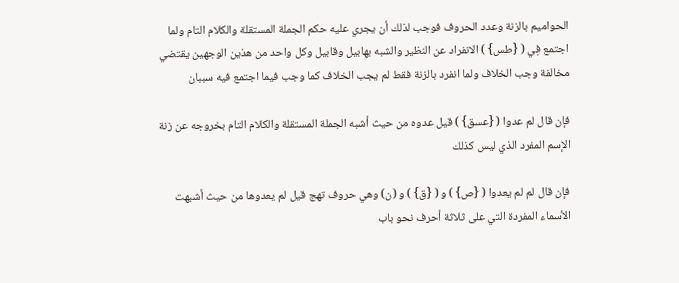الحواميم بالزنة وعدد الحروف فوجب لذلك أن يجري عليه حكم الجملة المستقلة والكلام التام ولما اجتمع فِي ( {طس} ) الانفراد عن النظير والشبه بهابيل وقابيل وكل واحد من هذين الوجهين يقتضي مخالفة وجب الخلاف ولما انفرد بالزنة فقط لم يجب الخلاف كما وجب فيما اجتمع فيه سببان

فإن قال لم عدوا ( {عسق} ) قيل عدوه من حيث أشبه الجملة المستقلة والكلام التام بخروجه عن زنة الإسم المفرد الذي ليس كذلك

فإن قال لم لم يعدوا ( {ص} ) و ( {ق} ) و (ن) وهي حروف تهج قيل لم يعدوها من حيث أشبهت الأسماء المفردة التي على ثلاثة أحرف نحو باب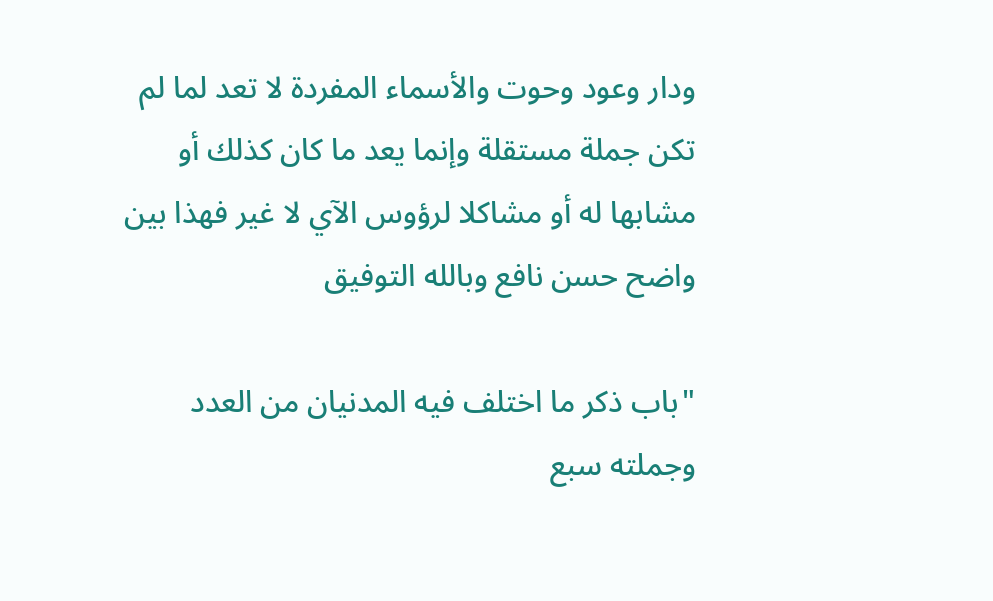ودار وعود وحوت والأسماء المفردة لا تعد لما لم تكن جملة مستقلة وإنما يعد ما كان كذلك أو مشابها له أو مشاكلا لرؤوس الآي لا غير فهذا بين واضح حسن نافع وبالله التوفيق

"باب ذكر ما اختلف فيه المدنيان من العدد وجملته سبع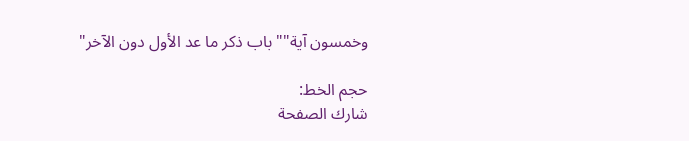وخمسون آية""باب ذكر ما عد الأول دون الآخر"

حجم الخط:
شارك الصفحة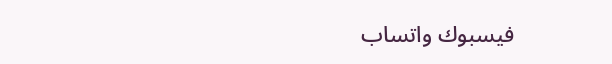فيسبوك واتساب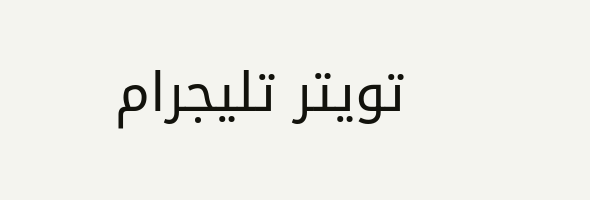تويتر تليجرام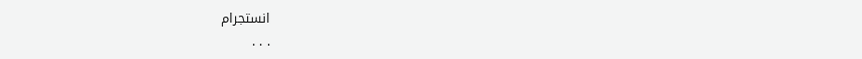انستجرام
. . .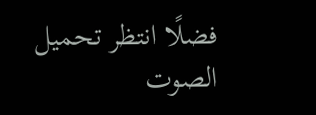فضلًا انتظر تحميل الصوت